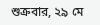শুক্রবার, ২৯ মে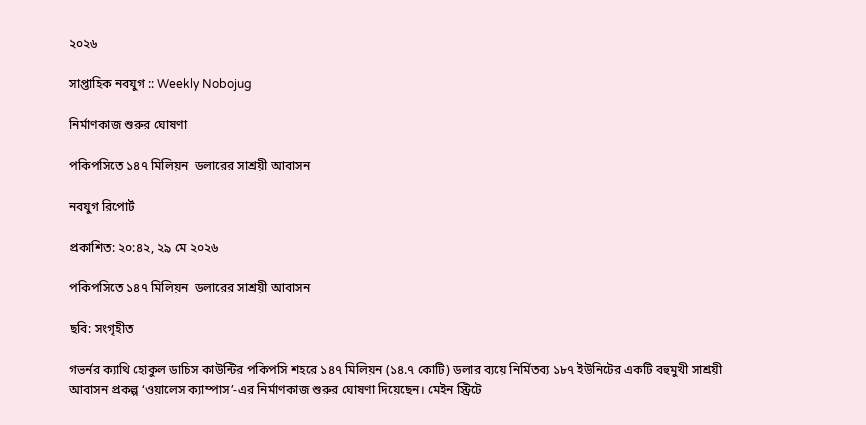২০২৬

সাপ্তাহিক নবযুগ :: Weekly Nobojug

নির্মাণকাজ শুরুর ঘোষণা

পকিপসিতে ১৪৭ মিলিয়ন  ডলারের সাশ্রয়ী আবাসন

নবযুগ রিপোর্ট

প্রকাশিত: ২০:৪২, ২৯ মে ২০২৬

পকিপসিতে ১৪৭ মিলিয়ন  ডলারের সাশ্রয়ী আবাসন

ছবি: সংগৃহীত

গভর্নর ক্যাথি হোকুল ডাচিস কাউন্টির পকিপসি শহরে ১৪৭ মিলিয়ন (১৪.৭ কোটি) ডলার ব্যয়ে নির্মিতব্য ১৮৭ ইউনিটের একটি বহুমুখী সাশ্রয়ী আবাসন প্রকল্প ‘ওয়ালেস ক্যাম্পাস’-এর নির্মাণকাজ শুরুর ঘোষণা দিয়েছেন। মেইন স্ট্রিটে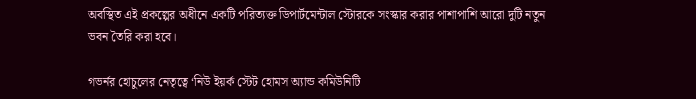অবস্থিত এই প্রকল্পের অধীনে একটি পরিত্যক্ত ডিপার্টমেন্টাল স্টোরকে সংস্কার করার পাশাপাশি আরো দুটি নতুন ভবন তৈরি করা হবে।

গভর্নর হোচুলের নেতৃত্বে ‘নিউ ইয়র্ক স্টেট হোমস অ্যান্ড কমিউনিটি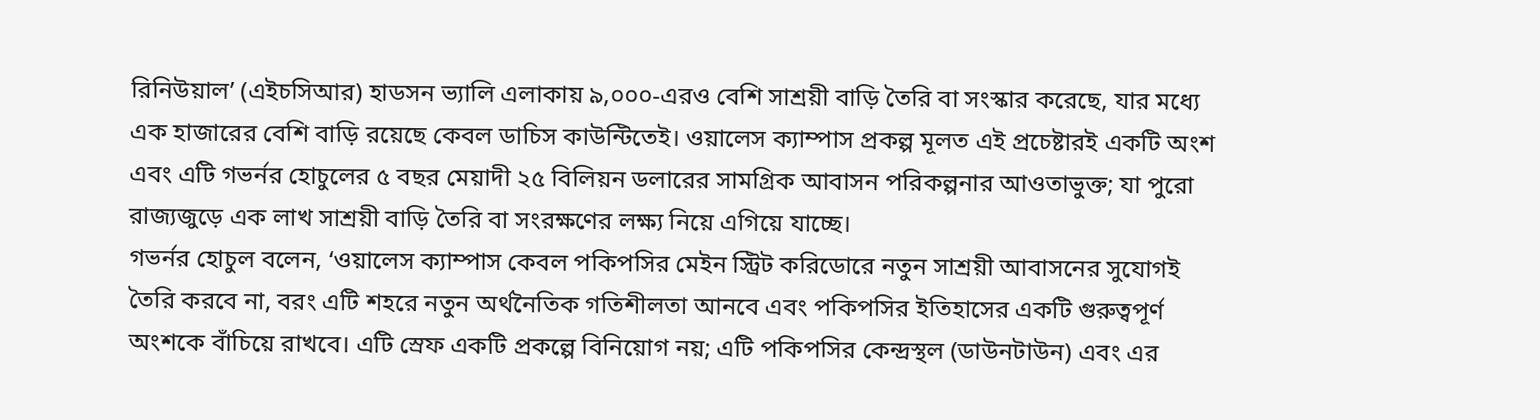রিনিউয়াল’ (এইচসিআর) হাডসন ভ্যালি এলাকায় ৯,০০০-এরও বেশি সাশ্রয়ী বাড়ি তৈরি বা সংস্কার করেছে, যার মধ্যে এক হাজারের বেশি বাড়ি রয়েছে কেবল ডাচিস কাউন্টিতেই। ওয়ালেস ক্যাম্পাস প্রকল্প মূলত এই প্রচেষ্টারই একটি অংশ এবং এটি গভর্নর হোচুলের ৫ বছর মেয়াদী ২৫ বিলিয়ন ডলারের সামগ্রিক আবাসন পরিকল্পনার আওতাভুক্ত; যা পুরো রাজ্যজুড়ে এক লাখ সাশ্রয়ী বাড়ি তৈরি বা সংরক্ষণের লক্ষ্য নিয়ে এগিয়ে যাচ্ছে।
গভর্নর হোচুল বলেন, ‘ওয়ালেস ক্যাম্পাস কেবল পকিপসির মেইন স্ট্রিট করিডোরে নতুন সাশ্রয়ী আবাসনের সুযোগই তৈরি করবে না, বরং এটি শহরে নতুন অর্থনৈতিক গতিশীলতা আনবে এবং পকিপসির ইতিহাসের একটি গুরুত্বপূর্ণ অংশকে বাঁচিয়ে রাখবে। এটি স্রেফ একটি প্রকল্পে বিনিয়োগ নয়; এটি পকিপসির কেন্দ্রস্থল (ডাউনটাউন) এবং এর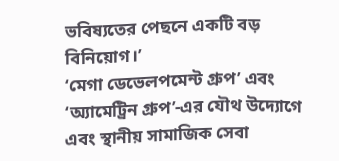ভবিষ্যতের পেছনে একটি বড় বিনিয়োগ।’
‘মেগা ডেভেলপমেন্ট গ্রুপ’ এবং ‘অ্যামেট্রিন গ্রুপ’-এর যৌথ উদ্যোগে এবং স্থানীয় সামাজিক সেবা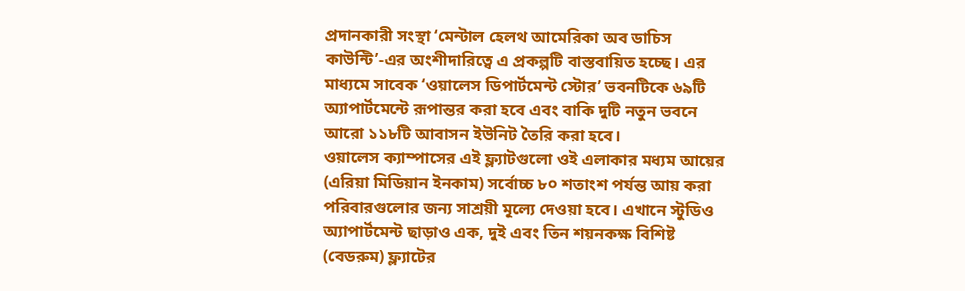প্রদানকারী সংস্থা ‘মেন্টাল হেলথ আমেরিকা অব ডাচিস কাউন্টি’-এর অংশীদারিত্বে এ প্রকল্পটি বাস্তবায়িত হচ্ছে। এর মাধ্যমে সাবেক ‘ওয়ালেস ডিপার্টমেন্ট স্টোর’ ভবনটিকে ৬৯টি অ্যাপার্টমেন্টে রূপান্তর করা হবে এবং বাকি দুটি নতুন ভবনে আরো ১১৮টি আবাসন ইউনিট তৈরি করা হবে।
ওয়ালেস ক্যাম্পাসের এই ফ্ল্যাটগুলো ওই এলাকার মধ্যম আয়ের (এরিয়া মিডিয়ান ইনকাম) সর্বোচ্চ ৮০ শতাংশ পর্যন্ত আয় করা পরিবারগুলোর জন্য সাশ্রয়ী মূল্যে দেওয়া হবে। এখানে স্টুডিও অ্যাপার্টমেন্ট ছাড়াও এক, দুই এবং তিন শয়নকক্ষ বিশিষ্ট (বেডরুম) ফ্ল্যাটের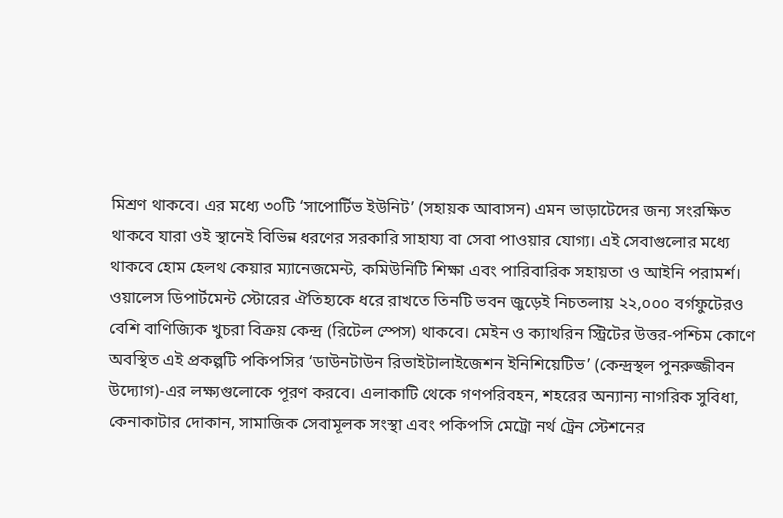মিশ্রণ থাকবে। এর মধ্যে ৩০টি ‘সাপোর্টিভ ইউনিট’ (সহায়ক আবাসন) এমন ভাড়াটেদের জন্য সংরক্ষিত থাকবে যারা ওই স্থানেই বিভিন্ন ধরণের সরকারি সাহায্য বা সেবা পাওয়ার যোগ্য। এই সেবাগুলোর মধ্যে থাকবে হোম হেলথ কেয়ার ম্যানেজমেন্ট, কমিউনিটি শিক্ষা এবং পারিবারিক সহায়তা ও আইনি পরামর্শ।
ওয়ালেস ডিপার্টমেন্ট স্টোরের ঐতিহ্যকে ধরে রাখতে তিনটি ভবন জুড়েই নিচতলায় ২২,০০০ বর্গফুটেরও বেশি বাণিজ্যিক খুচরা বিক্রয় কেন্দ্র (রিটেল স্পেস) থাকবে। মেইন ও ক্যাথরিন স্ট্রিটের উত্তর-পশ্চিম কোণে অবস্থিত এই প্রকল্পটি পকিপসির ‘ডাউনটাউন রিভাইটালাইজেশন ইনিশিয়েটিভ’ (কেন্দ্রস্থল পুনরুজ্জীবন উদ্যোগ)-এর লক্ষ্যগুলোকে পূরণ করবে। এলাকাটি থেকে গণপরিবহন, শহরের অন্যান্য নাগরিক সুবিধা, কেনাকাটার দোকান, সামাজিক সেবামূলক সংস্থা এবং পকিপসি মেট্রো নর্থ ট্রেন স্টেশনের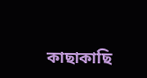কাছাকাছি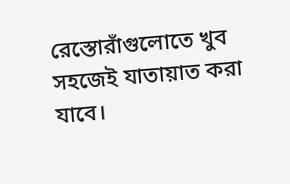রেস্তোরাঁগুলোতে খুব সহজেই যাতায়াত করা যাবে।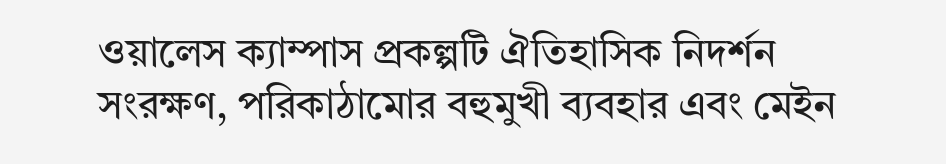ওয়ালেস ক্যাম্পাস প্রকল্পটি ঐতিহাসিক নিদর্শন সংরক্ষণ, পরিকাঠামোর বহুমুখী ব্যবহার এবং মেইন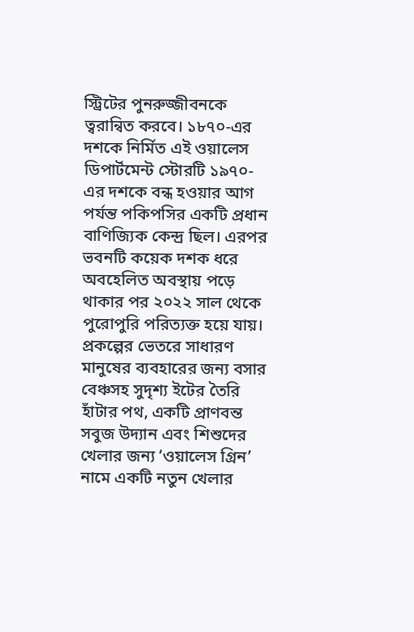স্ট্রিটের পুনরুজ্জীবনকে ত্বরান্বিত করবে। ১৮৭০-এর দশকে নির্মিত এই ওয়ালেস ডিপার্টমেন্ট স্টোরটি ১৯৭০-এর দশকে বন্ধ হওয়ার আগ পর্যন্ত পকিপসির একটি প্রধান বাণিজ্যিক কেন্দ্র ছিল। এরপর ভবনটি কয়েক দশক ধরে অবহেলিত অবস্থায় পড়ে থাকার পর ২০২২ সাল থেকে পুরোপুরি পরিত্যক্ত হয়ে যায়।
প্রকল্পের ভেতরে সাধারণ মানুষের ব্যবহারের জন্য বসার বেঞ্চসহ সুদৃশ্য ইটের তৈরি হাঁটার পথ, একটি প্রাণবন্ত সবুজ উদ্যান এবং শিশুদের খেলার জন্য ‘ওয়ালেস গ্রিন’ নামে একটি নতুন খেলার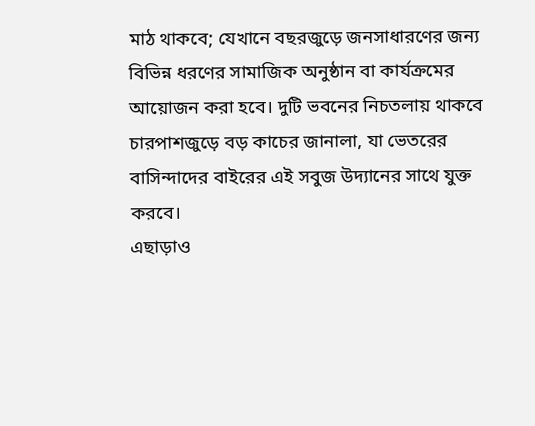মাঠ থাকবে; যেখানে বছরজুড়ে জনসাধারণের জন্য বিভিন্ন ধরণের সামাজিক অনুষ্ঠান বা কার্যক্রমের আয়োজন করা হবে। দুটি ভবনের নিচতলায় থাকবে চারপাশজুড়ে বড় কাচের জানালা, যা ভেতরের বাসিন্দাদের বাইরের এই সবুজ উদ্যানের সাথে যুক্ত করবে।
এছাড়াও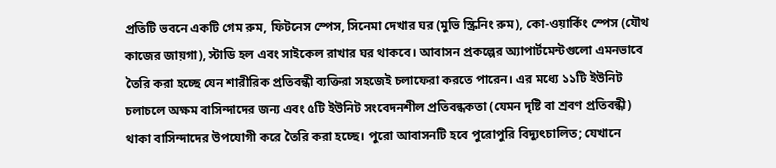প্রতিটি ভবনে একটি গেম রুম, ফিটনেস স্পেস, সিনেমা দেখার ঘর (মুভি স্ক্রিনিং রুম), কো-ওয়ার্কিং স্পেস (যৌথ কাজের জায়গা), স্টাডি হল এবং সাইকেল রাখার ঘর থাকবে। আবাসন প্রকল্পের অ্যাপার্টমেন্টগুলো এমনভাবে তৈরি করা হচ্ছে যেন শারীরিক প্রতিবন্ধী ব্যক্তিরা সহজেই চলাফেরা করতে পারেন। এর মধ্যে ১১টি ইউনিট চলাচলে অক্ষম বাসিন্দাদের জন্য এবং ৫টি ইউনিট সংবেদনশীল প্রতিবন্ধকতা (যেমন দৃষ্টি বা শ্রবণ প্রতিবন্ধী) থাকা বাসিন্দাদের উপযোগী করে তৈরি করা হচ্ছে। পুরো আবাসনটি হবে পুরোপুরি বিদ্যুৎচালিত; যেখানে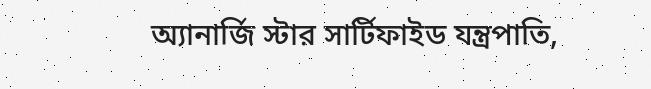অ্যানার্জি স্টার সার্টিফাইড যন্ত্রপাতি,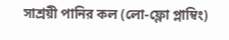সাশ্রয়ী পানির কল (লো-ফ্লো প্লাম্বিং)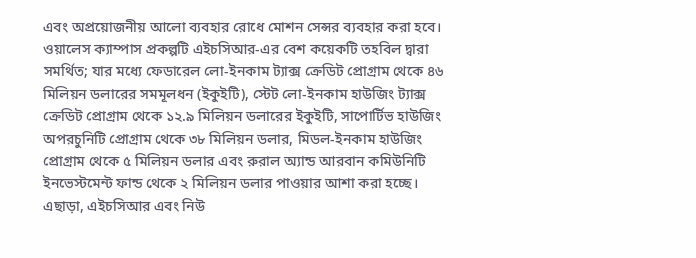এবং অপ্রয়োজনীয় আলো ব্যবহার রোধে মোশন সেন্সর ব্যবহার করা হবে।
ওয়ালেস ক্যাম্পাস প্রকল্পটি এইচসিআর-এর বেশ কয়েকটি তহবিল দ্বারা সমর্থিত; যার মধ্যে ফেডারেল লো-ইনকাম ট্যাক্স ক্রেডিট প্রোগ্রাম থেকে ৪৬ মিলিয়ন ডলারের সমমূলধন (ইকুইটি), স্টেট লো-ইনকাম হাউজিং ট্যাক্স ক্রেডিট প্রোগ্রাম থেকে ১২.৯ মিলিয়ন ডলারের ইকুইটি, সাপোর্টিভ হাউজিং অপরচুনিটি প্রোগ্রাম থেকে ৩৮ মিলিয়ন ডলার, মিডল-ইনকাম হাউজিং প্রোগ্রাম থেকে ৫ মিলিয়ন ডলার এবং রুরাল অ্যান্ড আরবান কমিউনিটি ইনভেস্টমেন্ট ফান্ড থেকে ২ মিলিয়ন ডলার পাওয়ার আশা করা হচ্ছে। এছাড়া, এইচসিআর এবং নিউ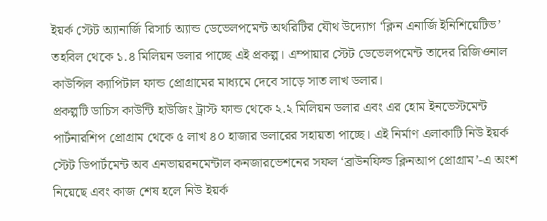ইয়র্ক স্টেট অ্যানার্জি রিসার্চ অ্যান্ড ডেভেলপমেন্ট অথরিটির যৌথ উদ্যোগ ‘ক্লিন এনার্জি ইনিশিয়েটিভ’ তহবিল থেকে ১.৪ মিলিয়ন ডলার পাচ্ছে এই প্রকল্প। এম্পায়ার স্টেট ডেভেলপমেন্ট তাদের রিজিওনাল কাউন্সিল ক্যাপিটাল ফান্ড প্রোগ্রামের মাধ্যমে দেবে সাড়ে সাত লাখ ডলার।
প্রকল্পটি ডাচিস কাউন্টি হাউজিং ট্রাস্ট ফান্ড থেকে ২.২ মিলিয়ন ডলার এবং এর হোম ইনভেস্টমেন্ট পার্টনারশিপ প্রোগ্রাম থেকে ৫ লাখ ৪০ হাজার ডলারের সহায়তা পাচ্ছে। এই নির্মাণ এলাকাটি নিউ ইয়র্ক স্টেট ডিপার্টমেন্ট অব এনভায়রনমেন্টাল কনজারভেশনের সফল ‘ব্রাউনফিল্ড ক্লিনআপ প্রোগ্রাম’-এ অংশ নিয়েছে এবং কাজ শেষ হলে নিউ ইয়র্ক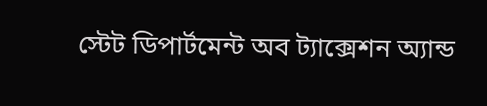স্টেট ডিপার্টমেন্ট অব ট্যাক্সেশন অ্যান্ড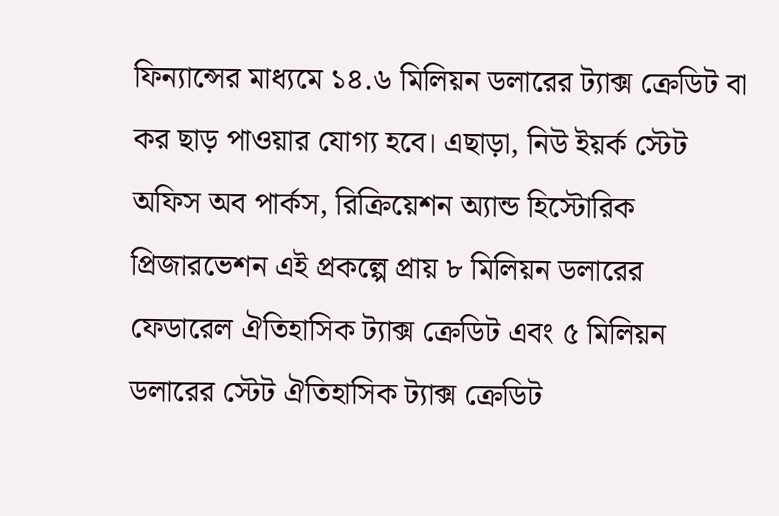ফিন্যান্সের মাধ্যমে ১৪.৬ মিলিয়ন ডলারের ট্যাক্স ক্রেডিট বা কর ছাড় পাওয়ার যোগ্য হবে। এছাড়া, নিউ ইয়র্ক স্টেট অফিস অব পার্কস, রিক্রিয়েশন অ্যান্ড হিস্টোরিক প্রিজারভেশন এই প্রকল্পে প্রায় ৮ মিলিয়ন ডলারের ফেডারেল ঐতিহাসিক ট্যাক্স ক্রেডিট এবং ৫ মিলিয়ন ডলারের স্টেট ঐতিহাসিক ট্যাক্স ক্রেডিট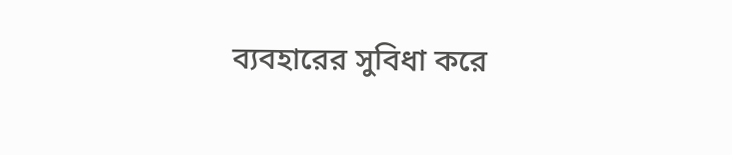ব্যবহারের সুবিধা করে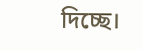দিচ্ছে।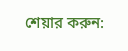শেয়ার করুন: